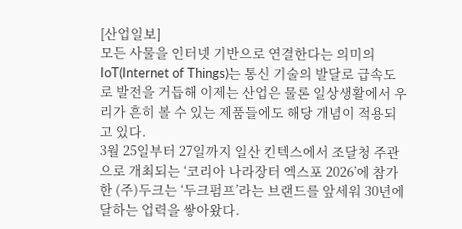[산업일보]
모든 사물을 인터넷 기반으로 연결한다는 의미의 IoT(Internet of Things)는 통신 기술의 발달로 급속도로 발전을 거듭해 이제는 산업은 물론 일상생활에서 우리가 흔히 볼 수 있는 제품들에도 해당 개념이 적용되고 있다.
3월 25일부터 27일까지 일산 킨텍스에서 조달청 주관으로 개최되는 ‘코리아 나라장터 엑스포 2026’에 참가한 (주)두크는 ‘두크펌프’라는 브랜드를 앞세워 30년에 달하는 업력을 쌓아왔다.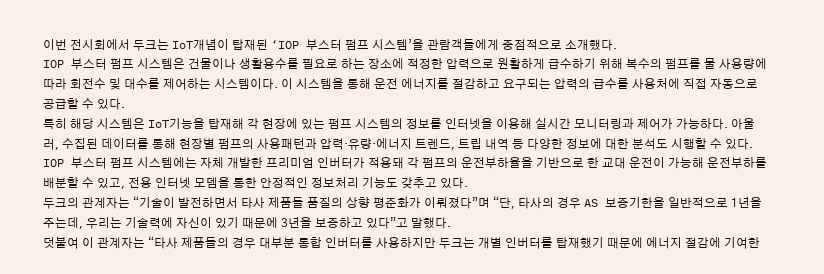이번 전시회에서 두크는 IoT개념이 탑재된 ‘IOP 부스터 펌프 시스템’을 관람객들에게 중점적으로 소개했다.
IOP 부스터 펌프 시스템은 건물이나 생활용수를 필요로 하는 장소에 적정한 압력으로 원활하게 급수하기 위해 복수의 펌프를 물 사용량에 따라 회전수 및 대수를 제어하는 시스템이다. 이 시스템을 통해 운전 에너지를 절감하고 요구되는 압력의 급수를 사용처에 직접 자동으로 공급할 수 있다.
특히 해당 시스템은 IoT기능을 탑재해 각 현장에 있는 펌프 시스템의 정보를 인터넷을 이용해 실시간 모니터링과 제어가 가능하다. 아울러, 수집된 데이터를 통해 현장별 펌프의 사용패턴과 압력‧유량‧에너지 트렌드, 트립 내역 등 다양한 정보에 대한 분석도 시행할 수 있다.
IOP 부스터 펌프 시스템에는 자체 개발한 프리미엄 인버터가 적용돼 각 펌프의 운전부하율을 기반으로 한 교대 운전이 가능해 운전부하를 배분할 수 있고, 전용 인터넷 모뎀을 통한 안정적인 정보처리 기능도 갖추고 있다.
두크의 관계자는 “기술이 발전하면서 타사 제품들 품질의 상향 평준화가 이뤄졌다”며 “단, 타사의 경우 AS 보증기한을 일반적으로 1년을 주는데, 우리는 기술력에 자신이 있기 때문에 3년을 보증하고 있다”고 말했다.
덧붙여 이 관계자는 “타사 제품들의 경우 대부분 통합 인버터를 사용하지만 두크는 개별 인버터를 탑재했기 때문에 에너지 절감에 기여한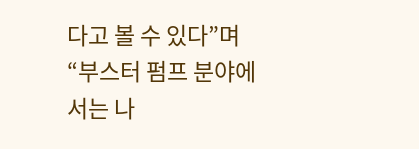다고 볼 수 있다”며 “부스터 펌프 분야에서는 나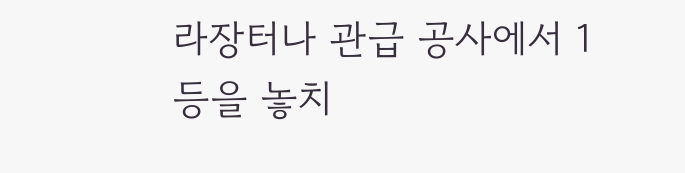라장터나 관급 공사에서 1등을 놓치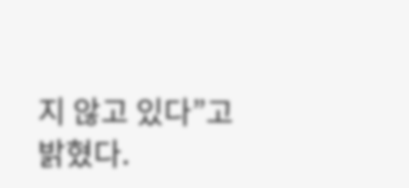지 않고 있다”고 밝혔다.